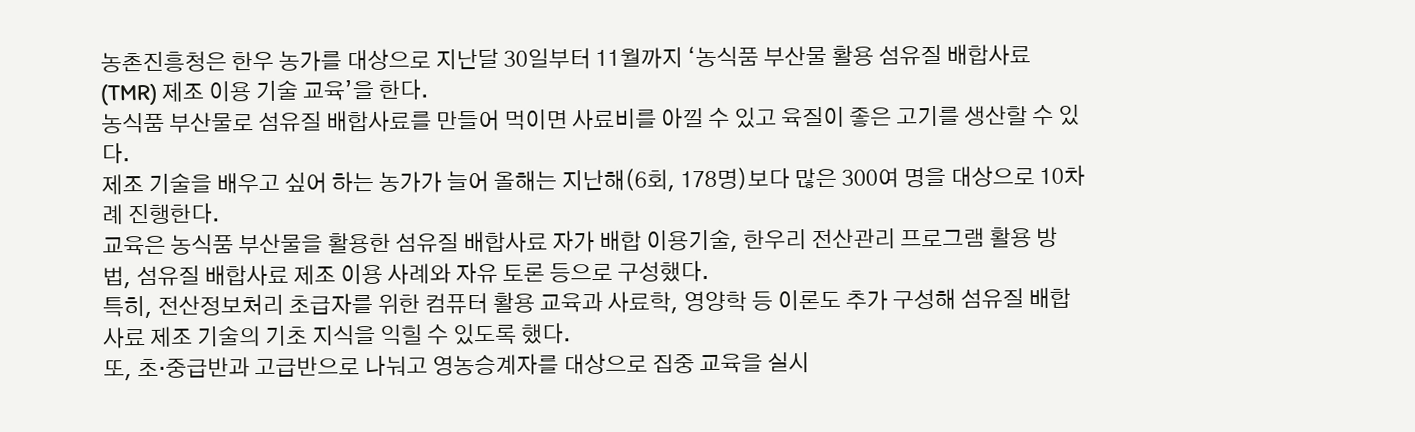농촌진흥청은 한우 농가를 대상으로 지난달 30일부터 11월까지 ‘농식품 부산물 활용 섬유질 배합사료(TMR) 제조 이용 기술 교육’을 한다.
농식품 부산물로 섬유질 배합사료를 만들어 먹이면 사료비를 아낄 수 있고 육질이 좋은 고기를 생산할 수 있다.
제조 기술을 배우고 싶어 하는 농가가 늘어 올해는 지난해(6회, 178명)보다 많은 300여 명을 대상으로 10차례 진행한다.
교육은 농식품 부산물을 활용한 섬유질 배합사료 자가 배합 이용기술, 한우리 전산관리 프로그램 활용 방법, 섬유질 배합사료 제조 이용 사례와 자유 토론 등으로 구성했다.
특히, 전산정보처리 초급자를 위한 컴퓨터 활용 교육과 사료학, 영양학 등 이론도 추가 구성해 섬유질 배합사료 제조 기술의 기초 지식을 익힐 수 있도록 했다.
또, 초·중급반과 고급반으로 나눠고 영농승계자를 대상으로 집중 교육을 실시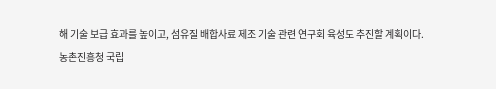해 기술 보급 효과를 높이고, 섬유질 배합사료 제조 기술 관련 연구회 육성도 추진할 계획이다.
농촌진흥청 국립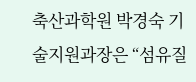축산과학원 박경숙 기술지원과장은 “섬유질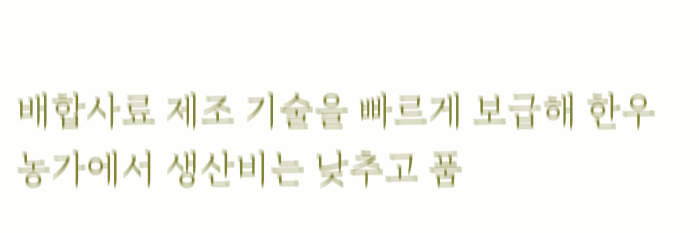배합사료 제조 기술을 빠르게 보급해 한우 농가에서 생산비는 낮추고 품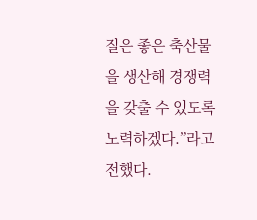질은 좋은 축산물을 생산해 경쟁력을 갖출 수 있도록 노력하겠다.”라고 전했다.